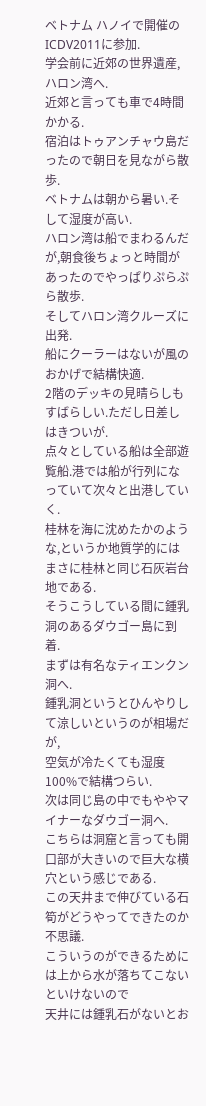ベトナム ハノイで開催のICDV2011に参加.
学会前に近郊の世界遺産,ハロン湾へ.
近郊と言っても車で4時間かかる.
宿泊はトゥアンチャウ島だったので朝日を見ながら散歩.
ベトナムは朝から暑い.そして湿度が高い.
ハロン湾は船でまわるんだが,朝食後ちょっと時間があったのでやっぱりぷらぷら散歩.
そしてハロン湾クルーズに出発.
船にクーラーはないが風のおかげで結構快適.
2階のデッキの見晴らしもすばらしい.ただし日差しはきついが.
点々としている船は全部遊覧船.港では船が行列になっていて次々と出港していく.
桂林を海に沈めたかのような,というか地質学的にはまさに桂林と同じ石灰岩台地である.
そうこうしている間に鍾乳洞のあるダウゴー島に到着.
まずは有名なティエンクン洞へ.
鍾乳洞というとひんやりして涼しいというのが相場だが,
空気が冷たくても湿度100%で結構つらい.
次は同じ島の中でもややマイナーなダウゴー洞へ.
こちらは洞窟と言っても開口部が大きいので巨大な横穴という感じである.
この天井まで伸びている石筍がどうやってできたのか不思議.
こういうのができるためには上から水が落ちてこないといけないので
天井には鍾乳石がないとお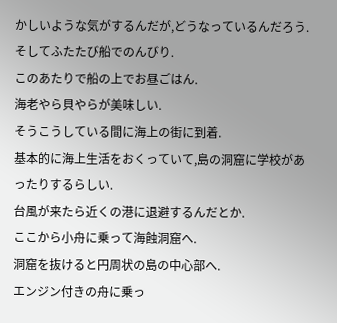かしいような気がするんだが,どうなっているんだろう.
そしてふたたび船でのんびり.
このあたりで船の上でお昼ごはん.
海老やら貝やらが美味しい.
そうこうしている間に海上の街に到着.
基本的に海上生活をおくっていて,島の洞窟に学校があったりするらしい.
台風が来たら近くの港に退避するんだとか.
ここから小舟に乗って海蝕洞窟へ.
洞窟を抜けると円周状の島の中心部へ.
エンジン付きの舟に乗っ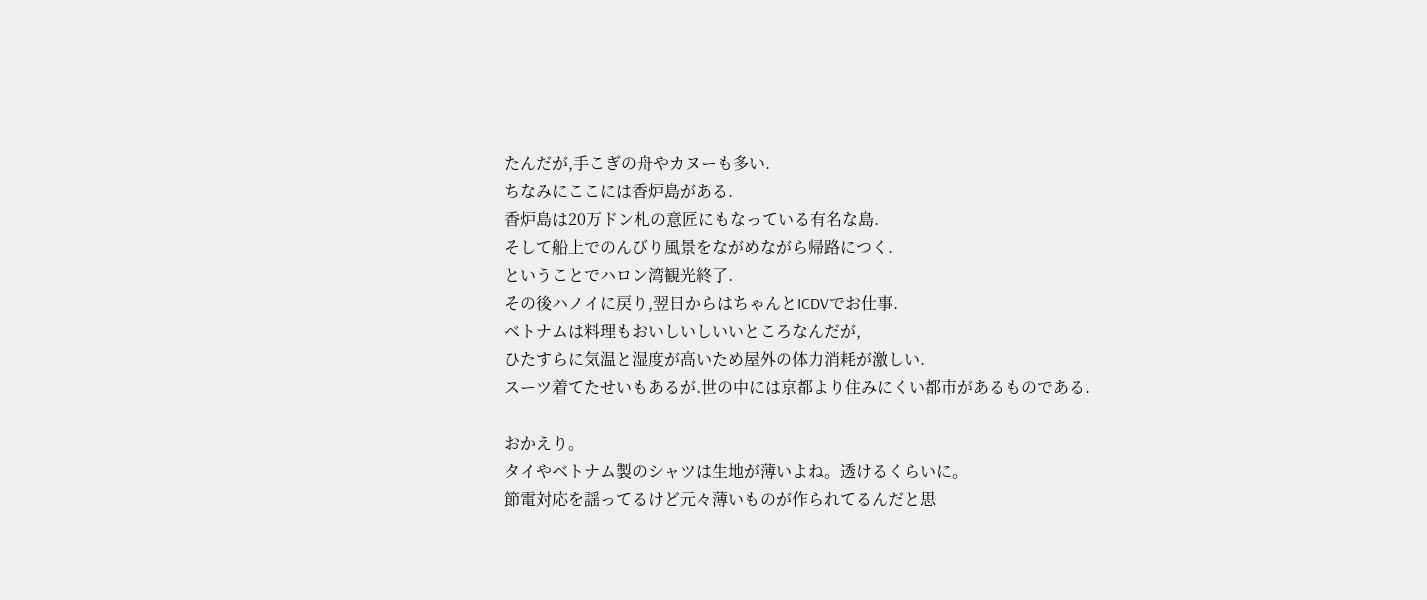たんだが,手こぎの舟やカヌーも多い.
ちなみにここには香炉島がある.
香炉島は20万ドン札の意匠にもなっている有名な島.
そして船上でのんびり風景をながめながら帰路につく.
ということでハロン湾観光終了.
その後ハノイに戻り,翌日からはちゃんとICDVでお仕事.
ベトナムは料理もおいしいしいいところなんだが,
ひたすらに気温と湿度が高いため屋外の体力消耗が激しい.
スーツ着てたせいもあるが.世の中には京都より住みにくい都市があるものである.

おかえり。
タイやベトナム製のシャツは生地が薄いよね。透けるくらいに。
節電対応を謡ってるけど元々薄いものが作られてるんだと思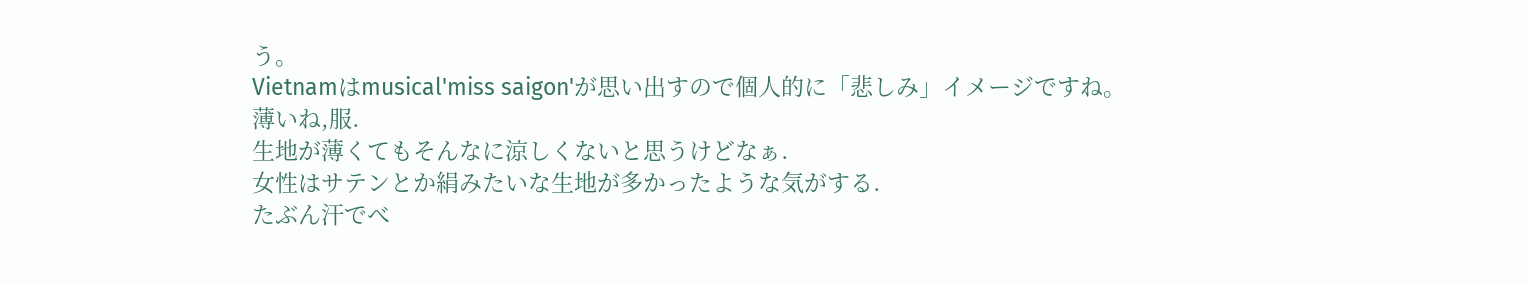う。
Vietnamはmusical'miss saigon'が思い出すので個人的に「悲しみ」イメージですね。
薄いね,服.
生地が薄くてもそんなに涼しくないと思うけどなぁ.
女性はサテンとか絹みたいな生地が多かったような気がする.
たぶん汗でべ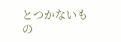とつかないもの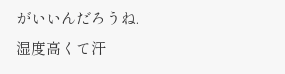がいいんだろうね.
湿度高くて汗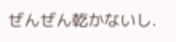ぜんぜん乾かないし.